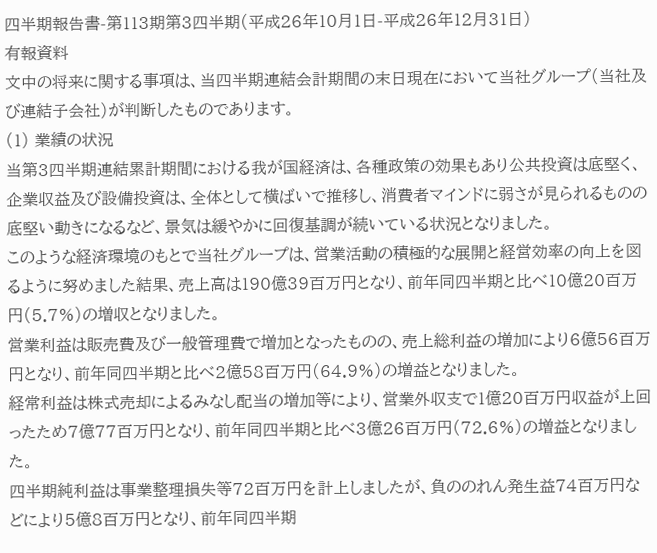四半期報告書-第113期第3四半期(平成26年10月1日-平成26年12月31日)
有報資料
文中の将来に関する事項は、当四半期連結会計期間の末日現在において当社グループ(当社及び連結子会社)が判断したものであります。
(1) 業績の状況
当第3四半期連結累計期間における我が国経済は、各種政策の効果もあり公共投資は底堅く、企業収益及び設備投資は、全体として横ばいで推移し、消費者マインドに弱さが見られるものの底堅い動きになるなど、景気は緩やかに回復基調が続いている状況となりました。
このような経済環境のもとで当社グループは、営業活動の積極的な展開と経営効率の向上を図るように努めました結果、売上高は190億39百万円となり、前年同四半期と比べ10億20百万円(5.7%)の増収となりました。
営業利益は販売費及び一般管理費で増加となったものの、売上総利益の増加により6億56百万円となり、前年同四半期と比べ2億58百万円(64.9%)の増益となりました。
経常利益は株式売却によるみなし配当の増加等により、営業外収支で1億20百万円収益が上回ったため7億77百万円となり、前年同四半期と比べ3億26百万円(72.6%)の増益となりました。
四半期純利益は事業整理損失等72百万円を計上しましたが、負ののれん発生益74百万円などにより5億8百万円となり、前年同四半期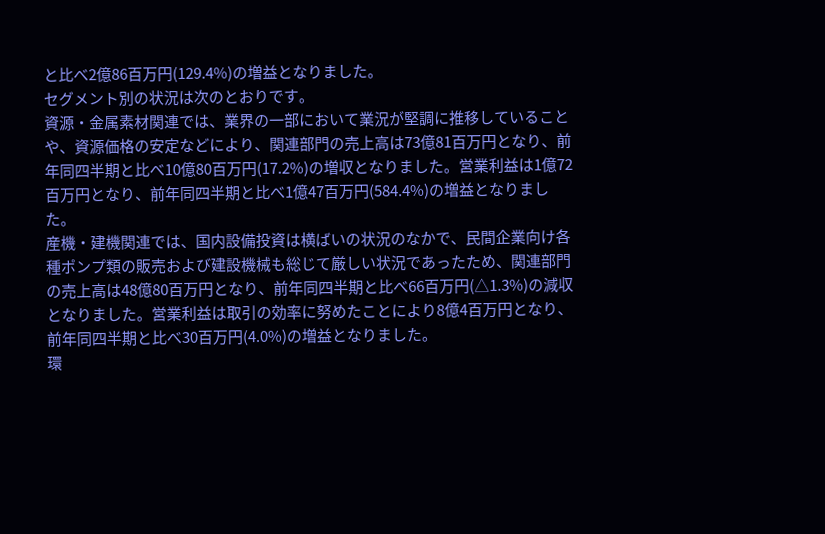と比べ2億86百万円(129.4%)の増益となりました。
セグメント別の状況は次のとおりです。
資源・金属素材関連では、業界の一部において業況が堅調に推移していることや、資源価格の安定などにより、関連部門の売上高は73億81百万円となり、前年同四半期と比べ10億80百万円(17.2%)の増収となりました。営業利益は1億72百万円となり、前年同四半期と比べ1億47百万円(584.4%)の増益となりました。
産機・建機関連では、国内設備投資は横ばいの状況のなかで、民間企業向け各種ポンプ類の販売および建設機械も総じて厳しい状況であったため、関連部門の売上高は48億80百万円となり、前年同四半期と比べ66百万円(△1.3%)の減収となりました。営業利益は取引の効率に努めたことにより8億4百万円となり、前年同四半期と比べ30百万円(4.0%)の増益となりました。
環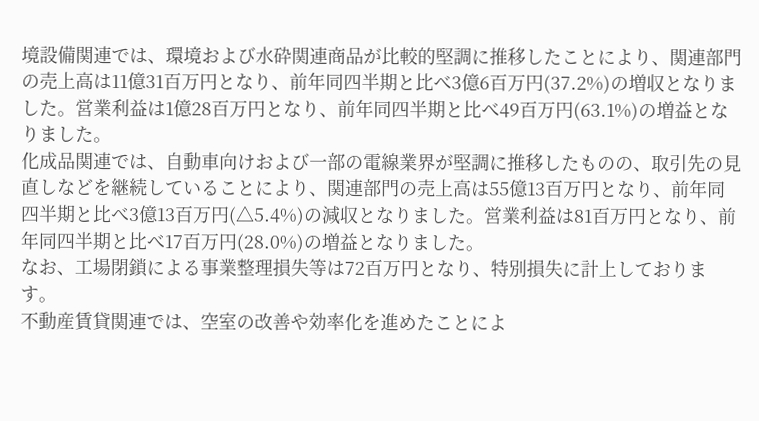境設備関連では、環境および水砕関連商品が比較的堅調に推移したことにより、関連部門の売上高は11億31百万円となり、前年同四半期と比べ3億6百万円(37.2%)の増収となりました。営業利益は1億28百万円となり、前年同四半期と比べ49百万円(63.1%)の増益となりました。
化成品関連では、自動車向けおよび一部の電線業界が堅調に推移したものの、取引先の見直しなどを継続していることにより、関連部門の売上高は55億13百万円となり、前年同四半期と比べ3億13百万円(△5.4%)の減収となりました。営業利益は81百万円となり、前年同四半期と比べ17百万円(28.0%)の増益となりました。
なお、工場閉鎖による事業整理損失等は72百万円となり、特別損失に計上しております。
不動産賃貸関連では、空室の改善や効率化を進めたことによ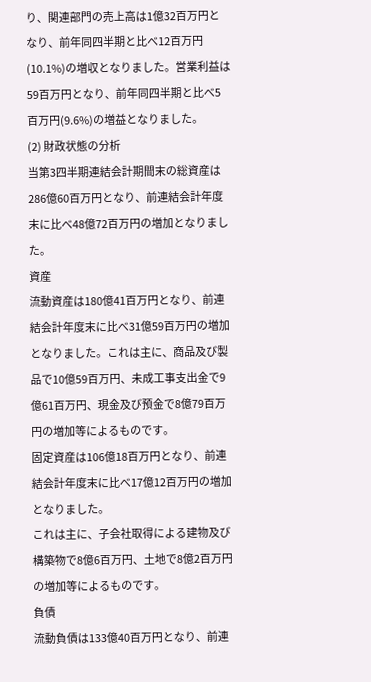り、関連部門の売上高は1億32百万円となり、前年同四半期と比べ12百万円(10.1%)の増収となりました。営業利益は59百万円となり、前年同四半期と比べ5百万円(9.6%)の増益となりました。
(2) 財政状態の分析
当第3四半期連結会計期間末の総資産は286億60百万円となり、前連結会計年度末に比べ48億72百万円の増加となりました。
資産
流動資産は180億41百万円となり、前連結会計年度末に比べ31億59百万円の増加となりました。これは主に、商品及び製品で10億59百万円、未成工事支出金で9億61百万円、現金及び預金で8億79百万円の増加等によるものです。
固定資産は106億18百万円となり、前連結会計年度末に比べ17億12百万円の増加となりました。
これは主に、子会社取得による建物及び構築物で8億6百万円、土地で8億2百万円の増加等によるものです。
負債
流動負債は133億40百万円となり、前連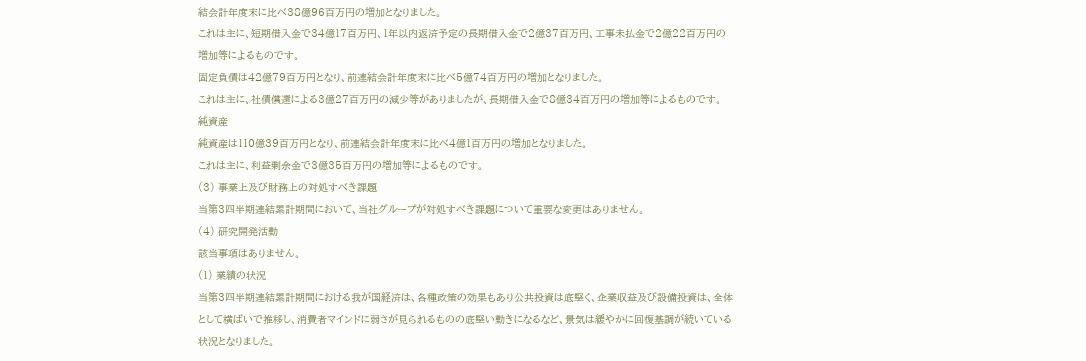結会計年度末に比べ38億96百万円の増加となりました。
これは主に、短期借入金で34億17百万円、1年以内返済予定の長期借入金で2億37百万円、工事未払金で2億22百万円の増加等によるものです。
固定負債は42億79百万円となり、前連結会計年度末に比べ5億74百万円の増加となりました。
これは主に、社債償還による3億27百万円の減少等がありましたが、長期借入金で8億34百万円の増加等によるものです。
純資産
純資産は110億39百万円となり、前連結会計年度末に比べ4億1百万円の増加となりました。
これは主に、利益剰余金で3億35百万円の増加等によるものです。
(3) 事業上及び財務上の対処すべき課題
当第3四半期連結累計期間において、当社グループが対処すべき課題について重要な変更はありません。
(4) 研究開発活動
該当事項はありません。
(1) 業績の状況
当第3四半期連結累計期間における我が国経済は、各種政策の効果もあり公共投資は底堅く、企業収益及び設備投資は、全体として横ばいで推移し、消費者マインドに弱さが見られるものの底堅い動きになるなど、景気は緩やかに回復基調が続いている状況となりました。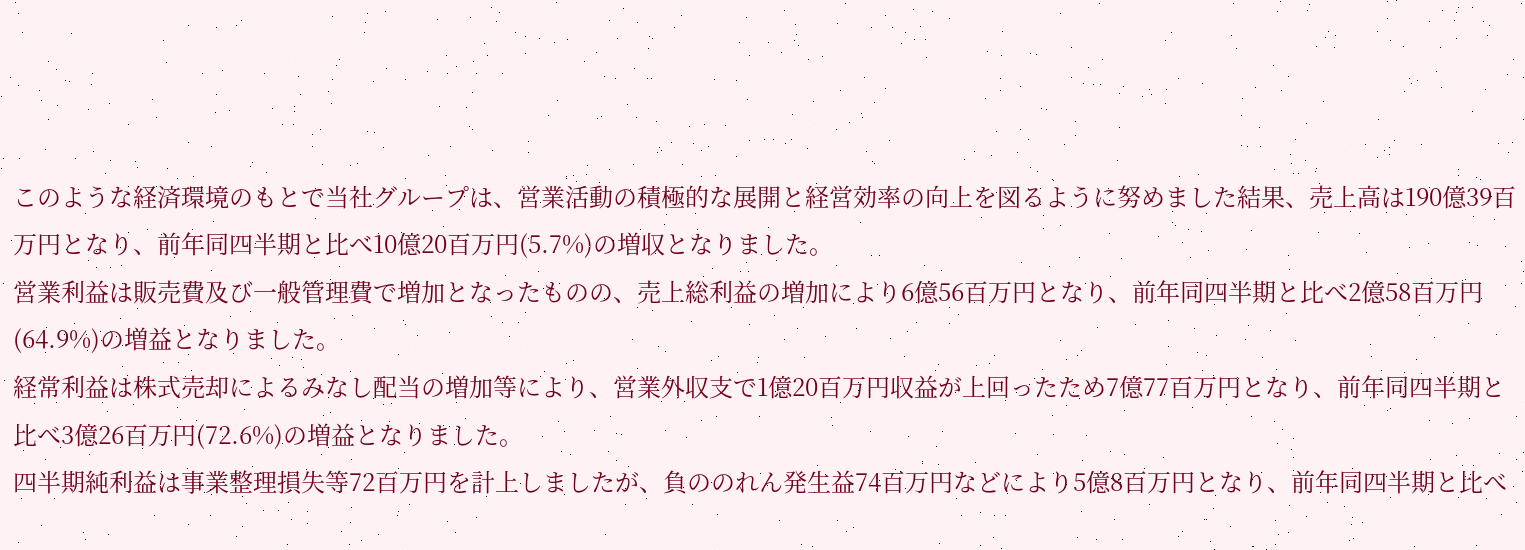このような経済環境のもとで当社グループは、営業活動の積極的な展開と経営効率の向上を図るように努めました結果、売上高は190億39百万円となり、前年同四半期と比べ10億20百万円(5.7%)の増収となりました。
営業利益は販売費及び一般管理費で増加となったものの、売上総利益の増加により6億56百万円となり、前年同四半期と比べ2億58百万円(64.9%)の増益となりました。
経常利益は株式売却によるみなし配当の増加等により、営業外収支で1億20百万円収益が上回ったため7億77百万円となり、前年同四半期と比べ3億26百万円(72.6%)の増益となりました。
四半期純利益は事業整理損失等72百万円を計上しましたが、負ののれん発生益74百万円などにより5億8百万円となり、前年同四半期と比べ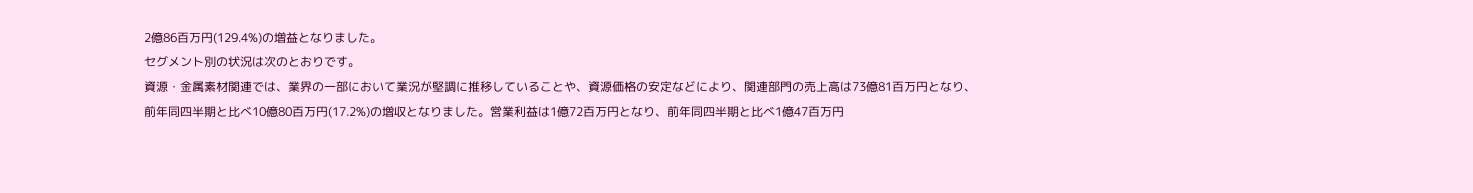2億86百万円(129.4%)の増益となりました。
セグメント別の状況は次のとおりです。
資源・金属素材関連では、業界の一部において業況が堅調に推移していることや、資源価格の安定などにより、関連部門の売上高は73億81百万円となり、前年同四半期と比べ10億80百万円(17.2%)の増収となりました。営業利益は1億72百万円となり、前年同四半期と比べ1億47百万円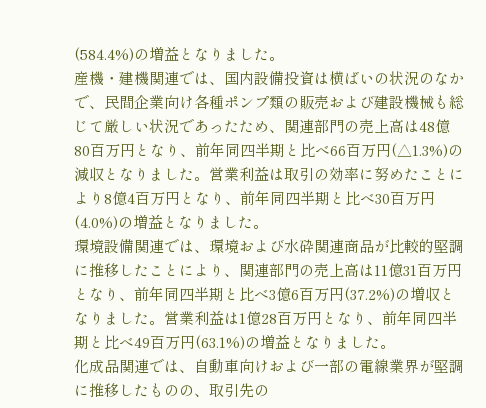(584.4%)の増益となりました。
産機・建機関連では、国内設備投資は横ばいの状況のなかで、民間企業向け各種ポンプ類の販売および建設機械も総じて厳しい状況であったため、関連部門の売上高は48億80百万円となり、前年同四半期と比べ66百万円(△1.3%)の減収となりました。営業利益は取引の効率に努めたことにより8億4百万円となり、前年同四半期と比べ30百万円(4.0%)の増益となりました。
環境設備関連では、環境および水砕関連商品が比較的堅調に推移したことにより、関連部門の売上高は11億31百万円となり、前年同四半期と比べ3億6百万円(37.2%)の増収となりました。営業利益は1億28百万円となり、前年同四半期と比べ49百万円(63.1%)の増益となりました。
化成品関連では、自動車向けおよび一部の電線業界が堅調に推移したものの、取引先の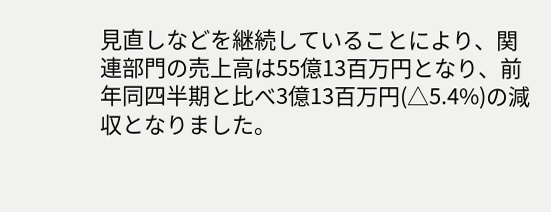見直しなどを継続していることにより、関連部門の売上高は55億13百万円となり、前年同四半期と比べ3億13百万円(△5.4%)の減収となりました。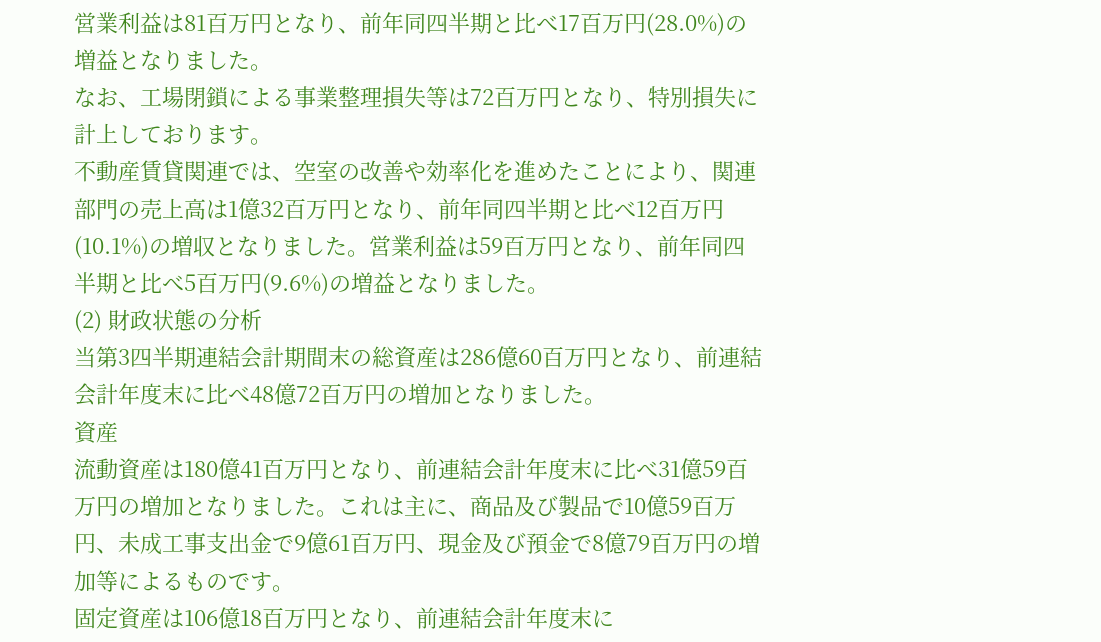営業利益は81百万円となり、前年同四半期と比べ17百万円(28.0%)の増益となりました。
なお、工場閉鎖による事業整理損失等は72百万円となり、特別損失に計上しております。
不動産賃貸関連では、空室の改善や効率化を進めたことにより、関連部門の売上高は1億32百万円となり、前年同四半期と比べ12百万円(10.1%)の増収となりました。営業利益は59百万円となり、前年同四半期と比べ5百万円(9.6%)の増益となりました。
(2) 財政状態の分析
当第3四半期連結会計期間末の総資産は286億60百万円となり、前連結会計年度末に比べ48億72百万円の増加となりました。
資産
流動資産は180億41百万円となり、前連結会計年度末に比べ31億59百万円の増加となりました。これは主に、商品及び製品で10億59百万円、未成工事支出金で9億61百万円、現金及び預金で8億79百万円の増加等によるものです。
固定資産は106億18百万円となり、前連結会計年度末に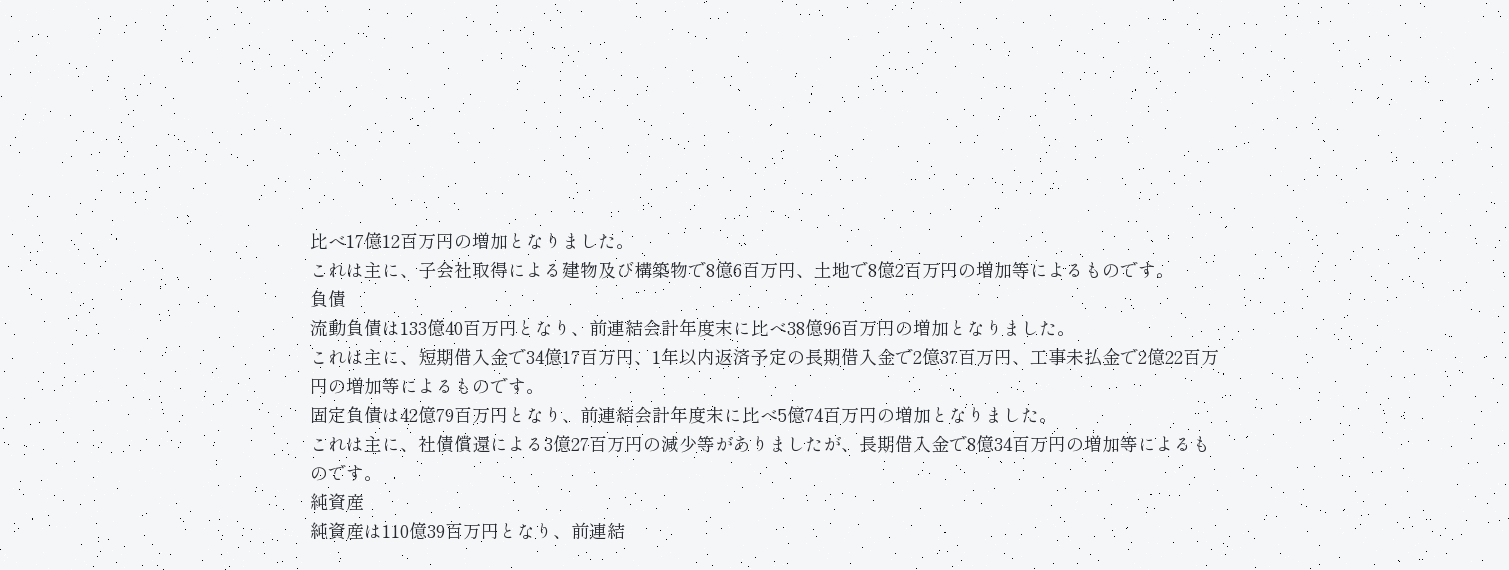比べ17億12百万円の増加となりました。
これは主に、子会社取得による建物及び構築物で8億6百万円、土地で8億2百万円の増加等によるものです。
負債
流動負債は133億40百万円となり、前連結会計年度末に比べ38億96百万円の増加となりました。
これは主に、短期借入金で34億17百万円、1年以内返済予定の長期借入金で2億37百万円、工事未払金で2億22百万円の増加等によるものです。
固定負債は42億79百万円となり、前連結会計年度末に比べ5億74百万円の増加となりました。
これは主に、社債償還による3億27百万円の減少等がありましたが、長期借入金で8億34百万円の増加等によるものです。
純資産
純資産は110億39百万円となり、前連結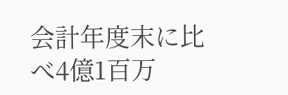会計年度末に比べ4億1百万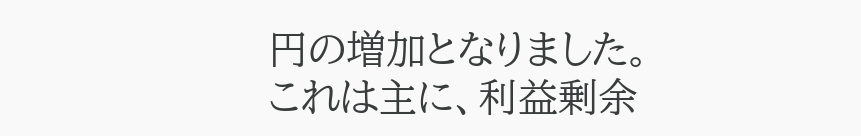円の増加となりました。
これは主に、利益剰余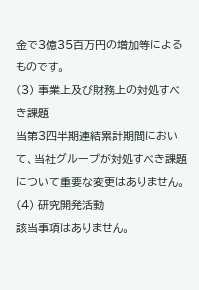金で3億35百万円の増加等によるものです。
(3) 事業上及び財務上の対処すべき課題
当第3四半期連結累計期間において、当社グループが対処すべき課題について重要な変更はありません。
(4) 研究開発活動
該当事項はありません。